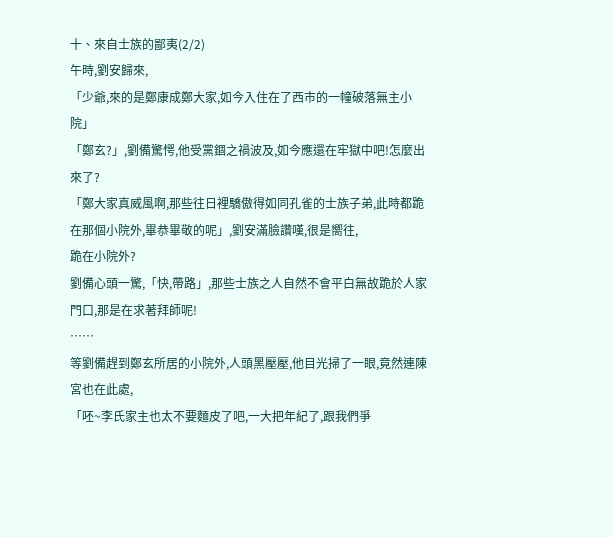十、來自士族的鄙夷(2/2)
午時,劉安歸來,
「少爺,來的是鄭康成鄭大家,如今入住在了西市的一幢破落無主小院」
「鄭玄?」,劉備驚愕,他受黨錮之禍波及,如今應還在牢獄中吧!怎麼出來了?
「鄭大家真威風啊,那些往日裡驕傲得如同孔雀的士族子弟,此時都跪在那個小院外,畢恭畢敬的呢」,劉安滿臉讚嘆,很是嚮往,
跪在小院外?
劉備心頭一驚,「快,帶路」,那些士族之人自然不會平白無故跪於人家門口,那是在求著拜師呢!
……
等劉備趕到鄭玄所居的小院外,人頭黑壓壓,他目光掃了一眼,竟然連陳宮也在此處,
「呸~李氏家主也太不要麵皮了吧,一大把年紀了,跟我們爭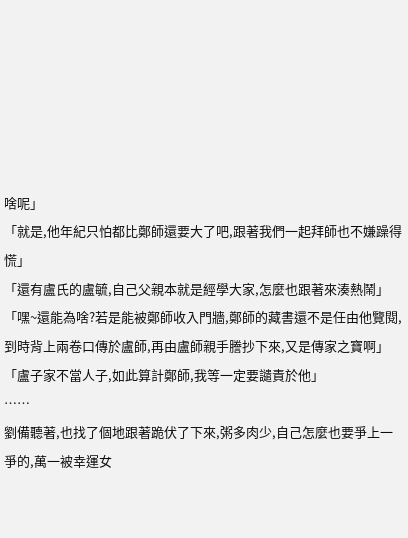啥呢」
「就是,他年紀只怕都比鄭師還要大了吧,跟著我們一起拜師也不嫌躁得慌」
「還有盧氏的盧毓,自己父親本就是經學大家,怎麼也跟著來湊熱鬧」
「嘿~還能為啥?若是能被鄭師收入門牆,鄭師的藏書還不是任由他覽閱,到時背上兩卷口傳於盧師,再由盧師親手謄抄下來,又是傳家之寶啊」
「盧子家不當人子,如此算計鄭師,我等一定要譴責於他」
……
劉備聽著,也找了個地跟著跪伏了下來,粥多肉少,自己怎麼也要爭上一爭的,萬一被幸運女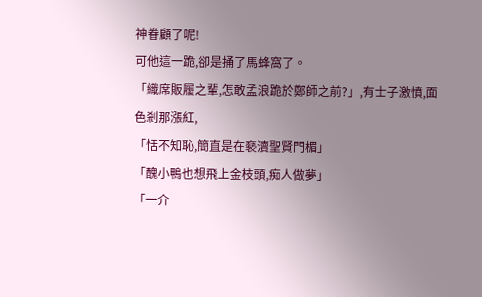神眷顧了呢!
可他這一跪,卻是捅了馬蜂窩了。
「織席販履之輩,怎敢孟浪跪於鄭師之前?」,有士子激憤,面色剎那漲紅,
「恬不知恥,簡直是在褻瀆聖賢門楣」
「醜小鴨也想飛上金枝頭,痴人做夢」
「一介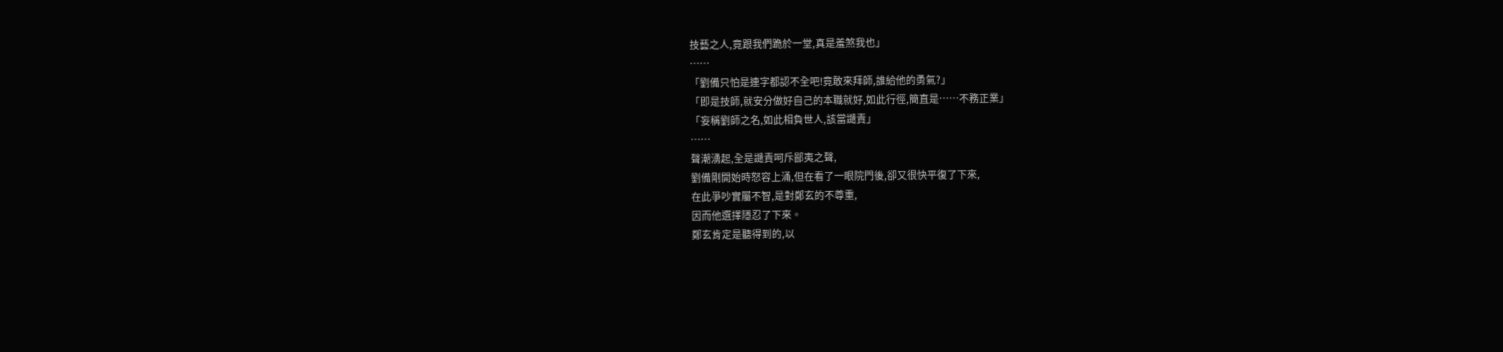技藝之人,竟跟我們跪於一堂,真是羞煞我也」
……
「劉備只怕是連字都認不全吧!竟敢來拜師,誰給他的勇氣?」
「即是技師,就安分做好自己的本職就好,如此行徑,簡直是……不務正業」
「妄稱劉師之名,如此相負世人,該當譴責」
……
聲潮湧起,全是譴責呵斥鄙夷之聲,
劉備剛開始時怒容上涌,但在看了一眼院門後,卻又很快平復了下來,
在此爭吵實屬不智,是對鄭玄的不尊重,
因而他選擇隱忍了下來。
鄭玄肯定是聽得到的,以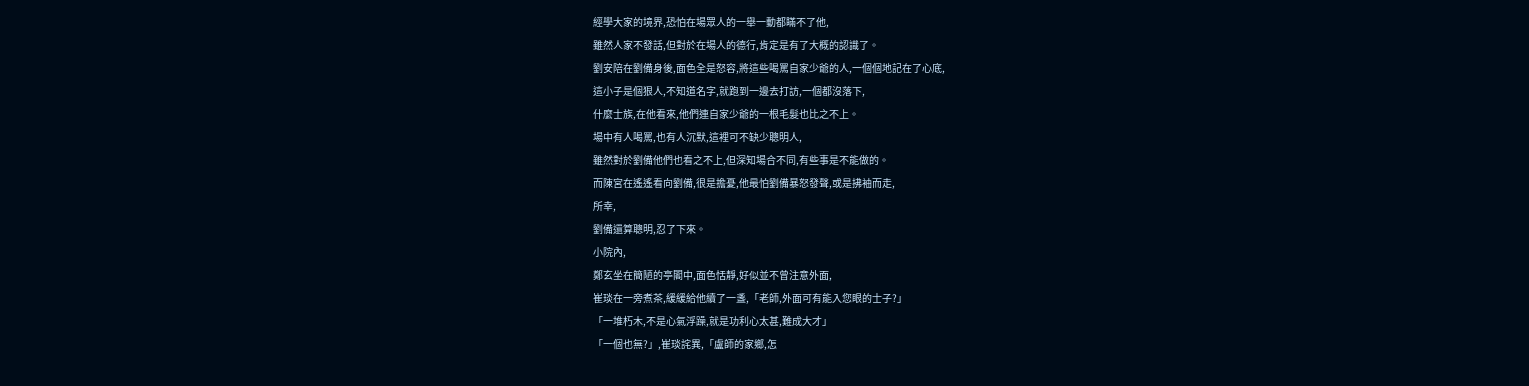經學大家的境界,恐怕在場眾人的一舉一動都瞞不了他,
雖然人家不發話,但對於在場人的德行,肯定是有了大概的認識了。
劉安陪在劉備身後,面色全是怒容,將這些喝罵自家少爺的人,一個個地記在了心底,
這小子是個狠人,不知道名字,就跑到一邊去打訪,一個都沒落下,
什麼士族,在他看來,他們連自家少爺的一根毛髮也比之不上。
場中有人喝罵,也有人沉默,這裡可不缺少聰明人,
雖然對於劉備他們也看之不上,但深知場合不同,有些事是不能做的。
而陳宮在遙遙看向劉備,很是擔憂,他最怕劉備暴怒發聲,或是拂袖而走,
所幸,
劉備還算聰明,忍了下來。
小院內,
鄭玄坐在簡陋的亭閣中,面色恬靜,好似並不曾注意外面,
崔琰在一旁煮茶,緩緩給他續了一盞,「老師,外面可有能入您眼的士子?」
「一堆朽木,不是心氣浮躁,就是功利心太甚,難成大才」
「一個也無?」,崔琰詫異,「盧師的家鄉,怎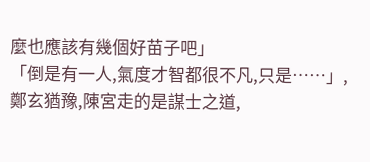麼也應該有幾個好苗子吧」
「倒是有一人,氣度才智都很不凡,只是……」,鄭玄猶豫,陳宮走的是謀士之道,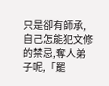只是卻有師承,自己怎能犯文修的禁忌,奪人弟子呢,「罷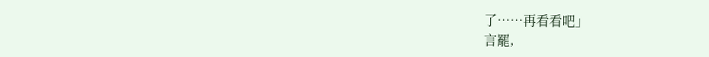了……再看看吧」
言罷,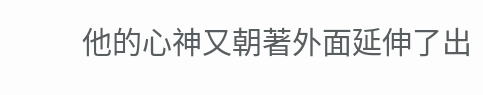他的心神又朝著外面延伸了出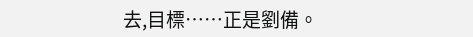去,目標……正是劉備。